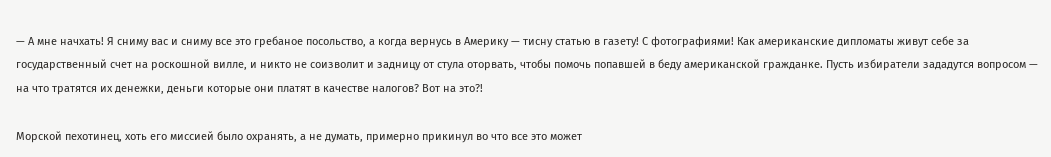— А мне начхать! Я сниму вас и сниму все это гребаное посольство, а когда вернусь в Америку — тисну статью в газету! С фотографиями! Как американские дипломаты живут себе за государственный счет на роскошной вилле, и никто не соизволит и задницу от стула оторвать, чтобы помочь попавшей в беду американской гражданке. Пусть избиратели зададутся вопросом — на что тратятся их денежки, деньги которые они платят в качестве налогов? Вот на это?!

Морской пехотинец, хоть его миссией было охранять, а не думать, примерно прикинул во что все это может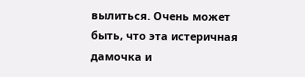вылиться. Очень может быть, что эта истеричная дамочка и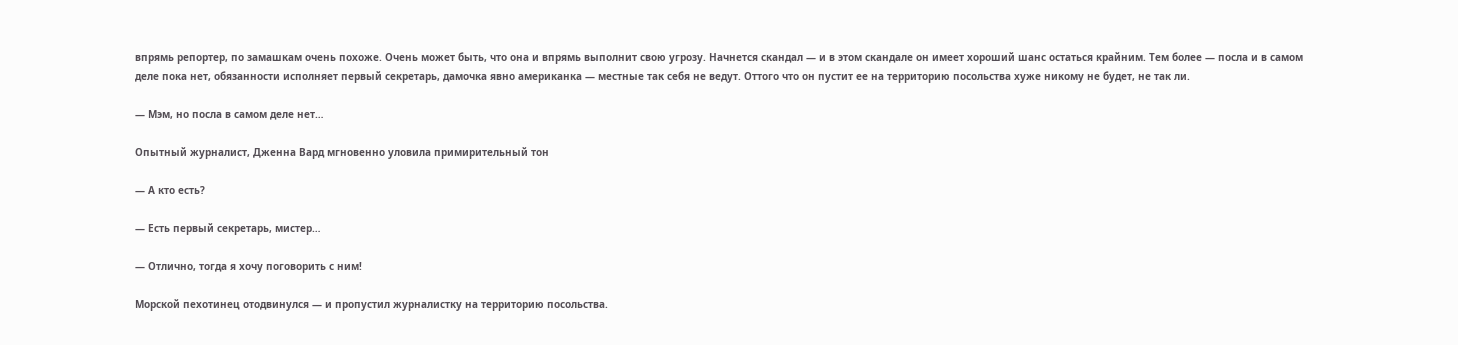впрямь репортер, по замашкам очень похоже. Очень может быть, что она и впрямь выполнит свою угрозу. Начнется скандал — и в этом скандале он имеет хороший шанс остаться крайним. Тем более — посла и в самом деле пока нет, обязанности исполняет первый секретарь, дамочка явно американка — местные так себя не ведут. Оттого что он пустит ее на территорию посольства хуже никому не будет, не так ли.

— Мэм, но посла в самом деле нет…

Опытный журналист, Дженна Вард мгновенно уловила примирительный тон

— А кто есть?

— Есть первый секретарь, мистер…

— Отлично, тогда я хочу поговорить с ним!

Морской пехотинец отодвинулся — и пропустил журналистку на территорию посольства.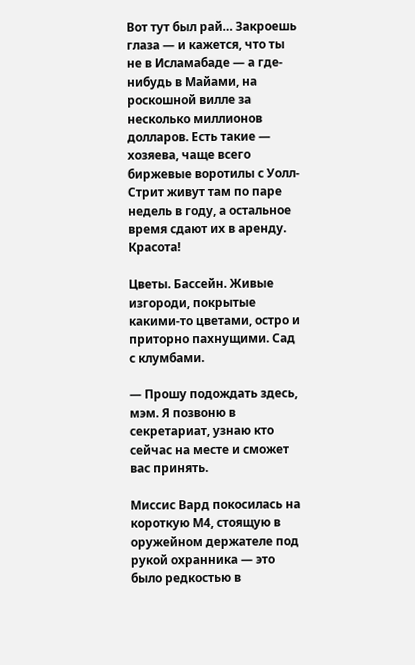Вот тут был рай… Закроешь глаза — и кажется, что ты не в Исламабаде — а где-нибудь в Майами, на роскошной вилле за несколько миллионов долларов. Есть такие — хозяева, чаще всего биржевые воротилы с Уолл-Стрит живут там по паре недель в году, а остальное время сдают их в аренду. Красота!

Цветы. Бассейн. Живые изгороди, покрытые какими-то цветами, остро и приторно пахнущими. Сад с клумбами.

— Прошу подождать здесь, мэм. Я позвоню в секретариат, узнаю кто сейчас на месте и сможет вас принять.

Миссис Вард покосилась на короткую М4, стоящую в оружейном держателе под рукой охранника — это было редкостью в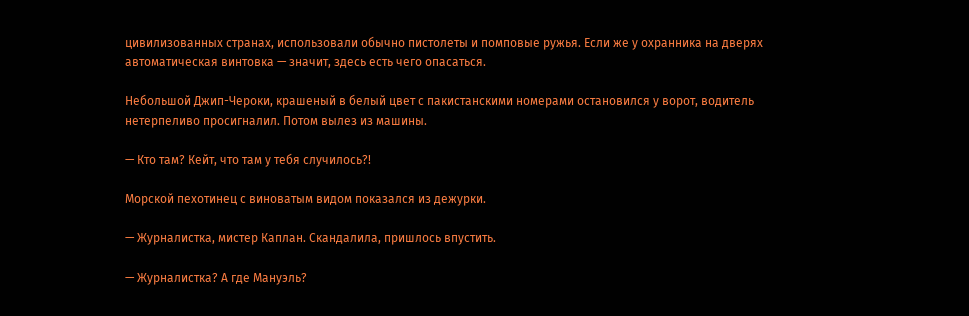цивилизованных странах, использовали обычно пистолеты и помповые ружья. Если же у охранника на дверях автоматическая винтовка — значит, здесь есть чего опасаться.

Небольшой Джип-Чероки, крашеный в белый цвет с пакистанскими номерами остановился у ворот, водитель нетерпеливо просигналил. Потом вылез из машины.

— Кто там? Кейт, что там у тебя случилось?!

Морской пехотинец с виноватым видом показался из дежурки.

— Журналистка, мистер Каплан. Скандалила, пришлось впустить.

— Журналистка? А где Мануэль?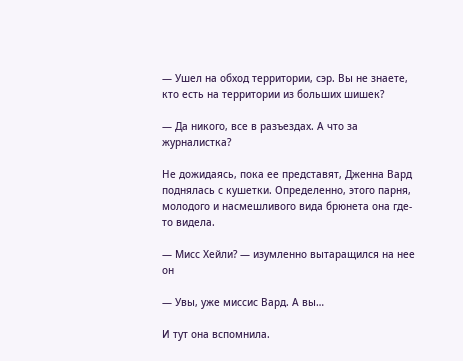— Ушел на обход территории, сэр. Вы не знаете, кто есть на территории из больших шишек?

— Да никого, все в разъездах. А что за журналистка?

Не дожидаясь, пока ее представят, Дженна Вард поднялась с кушетки. Определенно, этого парня, молодого и насмешливого вида брюнета она где-то видела.

— Мисс Хейли? — изумленно вытаращился на нее он

— Увы, уже миссис Вард. А вы…

И тут она вспомнила.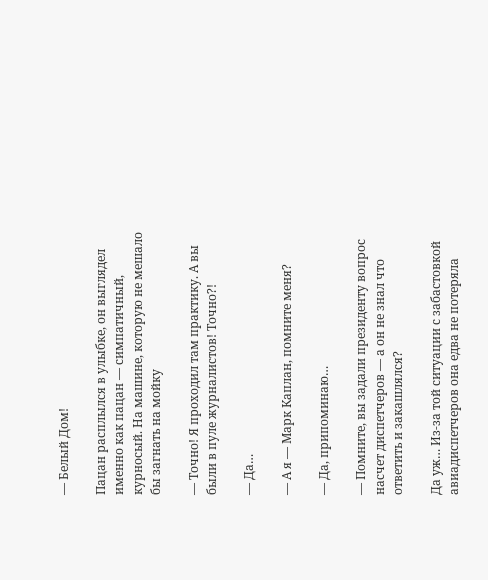— Белый Дом!

Пацан расплылся в улыбке, он выглядел именно как пацан — симпатичный, курносый. На машине, которую не мешало бы загнать на мойку

— Точно! Я проходил там практику. А вы были в пуле журналистов! Точно?!

— Да…

— А я — Марк Каплан, помните меня?

— Да, припоминаю…

— Помните, вы задали президенту вопрос насчет диспетчеров — а он не знал что ответить и закашлялся?

Да уж… Из-за той ситуации с забастовкой авиадиспетчеров она едва не потеряла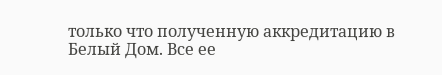только что полученную аккредитацию в Белый Дом. Все ее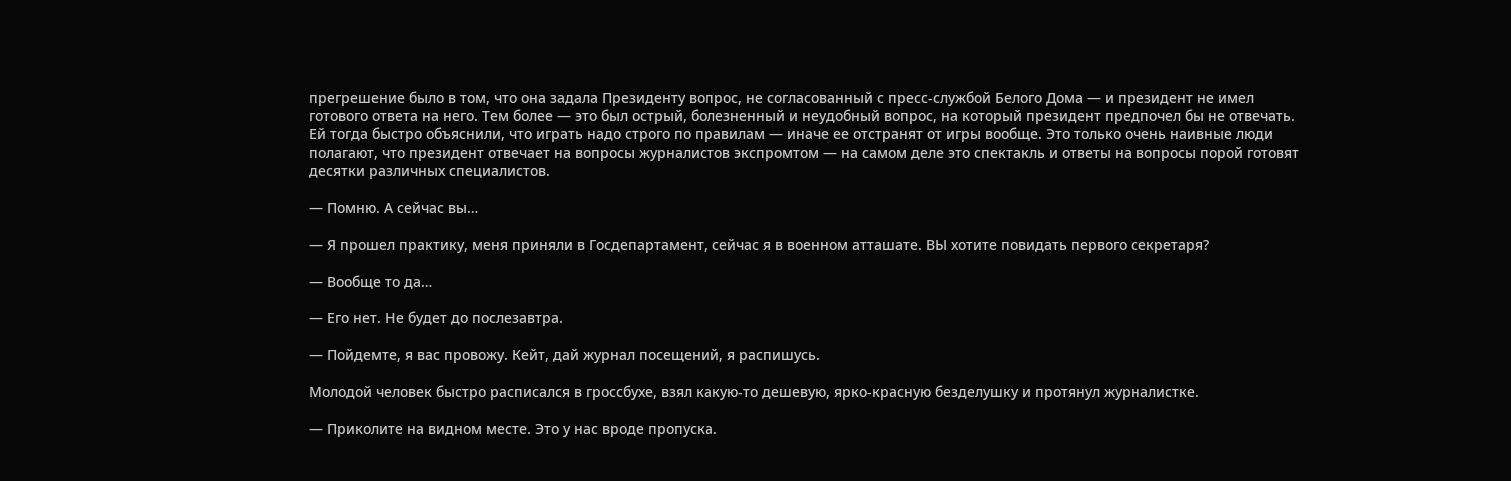прегрешение было в том, что она задала Президенту вопрос, не согласованный с пресс-службой Белого Дома — и президент не имел готового ответа на него. Тем более — это был острый, болезненный и неудобный вопрос, на который президент предпочел бы не отвечать. Ей тогда быстро объяснили, что играть надо строго по правилам — иначе ее отстранят от игры вообще. Это только очень наивные люди полагают, что президент отвечает на вопросы журналистов экспромтом — на самом деле это спектакль и ответы на вопросы порой готовят десятки различных специалистов.

— Помню. А сейчас вы…

— Я прошел практику, меня приняли в Госдепартамент, сейчас я в военном атташате. ВЫ хотите повидать первого секретаря?

— Вообще то да…

— Его нет. Не будет до послезавтра.

— Пойдемте, я вас провожу. Кейт, дай журнал посещений, я распишусь.

Молодой человек быстро расписался в гроссбухе, взял какую-то дешевую, ярко-красную безделушку и протянул журналистке.

— Приколите на видном месте. Это у нас вроде пропуска.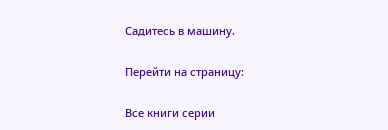Садитесь в машину.

Перейти на страницу:

Все книги серии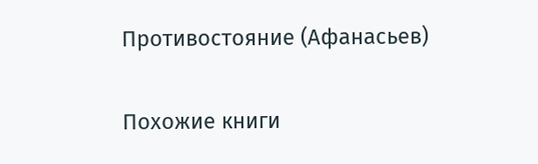Противостояние (Афанасьев)

Похожие книги